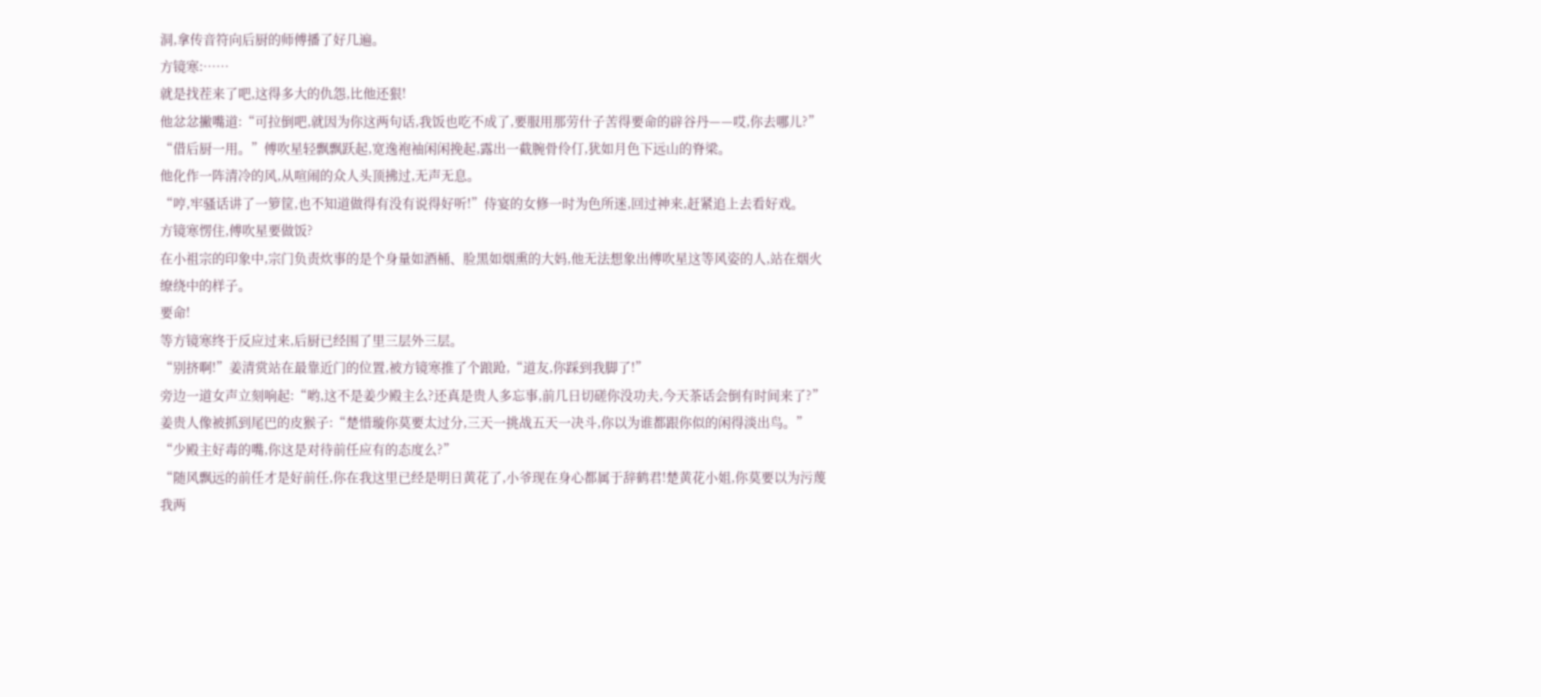洞,拿传音符向后厨的师傅播了好几遍。
方镜寒:……
就是找茬来了吧,这得多大的仇怨,比他还狠!
他忿忿撇嘴道:“可拉倒吧,就因为你这两句话,我饭也吃不成了,要服用那劳什子苦得要命的辟谷丹——哎,你去哪儿?”
“借后厨一用。”傅吹星轻飘飘跃起,宽逸袍袖闲闲挽起,露出一截腕骨伶仃,犹如月色下远山的脊梁。
他化作一阵清冷的风,从喧闹的众人头顶拂过,无声无息。
“哼,牢骚话讲了一箩筐,也不知道做得有没有说得好听!”侍宴的女修一时为色所迷,回过神来,赶紧追上去看好戏。
方镜寒愣住,傅吹星要做饭?
在小祖宗的印象中,宗门负责炊事的是个身量如酒桶、脸黑如烟熏的大妈,他无法想象出傅吹星这等风姿的人,站在烟火缭绕中的样子。
要命!
等方镜寒终于反应过来,后厨已经围了里三层外三层。
“别挤啊!”姜清赏站在最靠近门的位置,被方镜寒推了个踉跄,“道友,你踩到我脚了!”
旁边一道女声立刻响起:“哟,这不是姜少殿主么?还真是贵人多忘事,前几日切磋你没功夫,今天茶话会倒有时间来了?”
姜贵人像被抓到尾巴的皮猴子:“楚惜璇你莫要太过分,三天一挑战五天一决斗,你以为谁都跟你似的闲得淡出鸟。”
“少殿主好毒的嘴,你这是对待前任应有的态度么?”
“随风飘远的前任才是好前任,你在我这里已经是明日黄花了,小爷现在身心都属于辞鹤君!楚黄花小姐,你莫要以为污蔑我两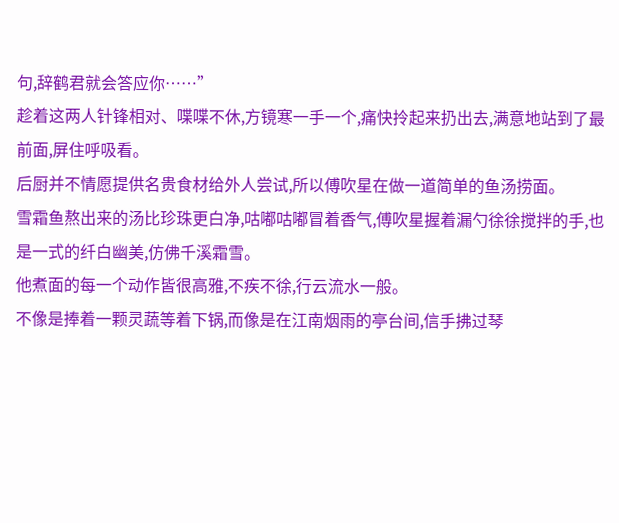句,辞鹤君就会答应你……”
趁着这两人针锋相对、喋喋不休,方镜寒一手一个,痛快拎起来扔出去,满意地站到了最前面,屏住呼吸看。
后厨并不情愿提供名贵食材给外人尝试,所以傅吹星在做一道简单的鱼汤捞面。
雪霜鱼熬出来的汤比珍珠更白净,咕嘟咕嘟冒着香气,傅吹星握着漏勺徐徐搅拌的手,也是一式的纤白幽美,仿佛千溪霜雪。
他煮面的每一个动作皆很高雅,不疾不徐,行云流水一般。
不像是捧着一颗灵蔬等着下锅,而像是在江南烟雨的亭台间,信手拂过琴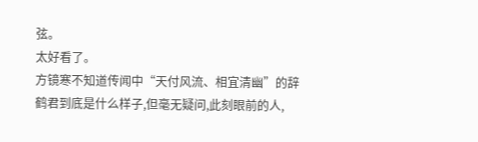弦。
太好看了。
方镜寒不知道传闻中“天付风流、相宜清幽”的辞鹤君到底是什么样子,但毫无疑问,此刻眼前的人,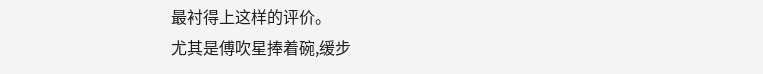最衬得上这样的评价。
尤其是傅吹星捧着碗,缓步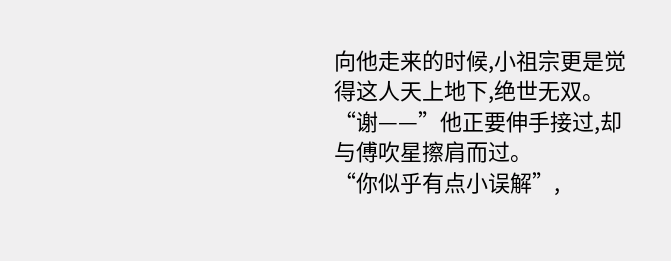向他走来的时候,小祖宗更是觉得这人天上地下,绝世无双。
“谢——”他正要伸手接过,却与傅吹星擦肩而过。
“你似乎有点小误解”,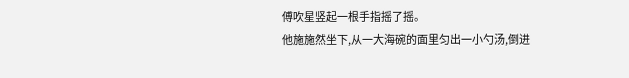傅吹星竖起一根手指摇了摇。
他施施然坐下,从一大海碗的面里匀出一小勺汤,倒进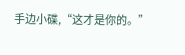手边小碟,“这才是你的。”